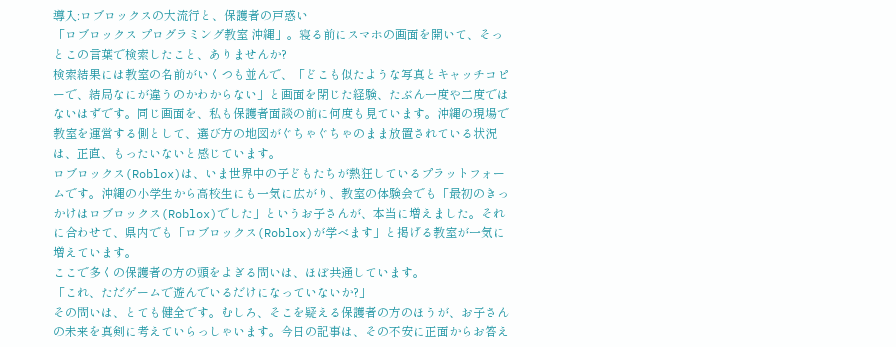導入:ロブロックスの大流行と、保護者の戸惑い
「ロブロックス プログラミング教室 沖縄」。寝る前にスマホの画面を開いて、そっとこの言葉で検索したこと、ありませんか?
検索結果には教室の名前がいくつも並んで、「どこも似たような写真とキャッチコピーで、結局なにが違うのかわからない」と画面を閉じた経験、たぶん一度や二度ではないはずです。同じ画面を、私も保護者面談の前に何度も見ています。沖縄の現場で教室を運営する側として、選び方の地図がぐちゃぐちゃのまま放置されている状況は、正直、もったいないと感じています。
ロブロックス(Roblox)は、いま世界中の子どもたちが熱狂しているプラットフォームです。沖縄の小学生から高校生にも一気に広がり、教室の体験会でも「最初のきっかけはロブロックス(Roblox)でした」というお子さんが、本当に増えました。それに合わせて、県内でも「ロブロックス(Roblox)が学べます」と掲げる教室が一気に増えています。
ここで多くの保護者の方の頭をよぎる問いは、ほぼ共通しています。
「これ、ただゲームで遊んでいるだけになっていないか?」
その問いは、とても健全です。むしろ、そこを疑える保護者の方のほうが、お子さんの未来を真剣に考えていらっしゃいます。今日の記事は、その不安に正面からお答え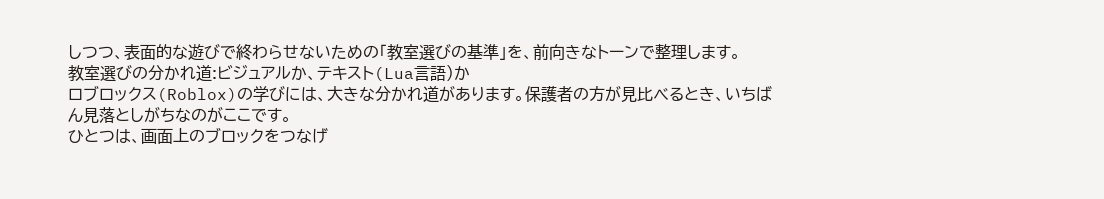しつつ、表面的な遊びで終わらせないための「教室選びの基準」を、前向きなトーンで整理します。
教室選びの分かれ道:ビジュアルか、テキスト(Lua言語)か
ロブロックス(Roblox)の学びには、大きな分かれ道があります。保護者の方が見比べるとき、いちばん見落としがちなのがここです。
ひとつは、画面上のブロックをつなげ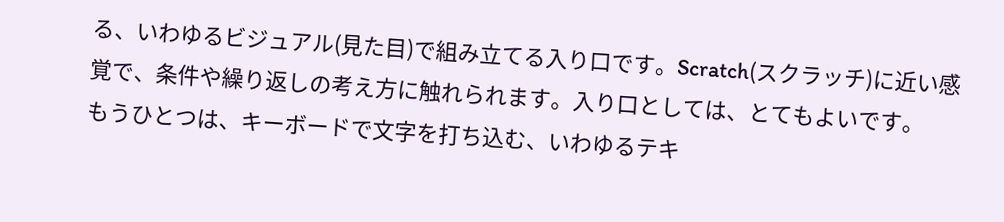る、いわゆるビジュアル(見た目)で組み立てる入り口です。Scratch(スクラッチ)に近い感覚で、条件や繰り返しの考え方に触れられます。入り口としては、とてもよいです。
もうひとつは、キーボードで文字を打ち込む、いわゆるテキ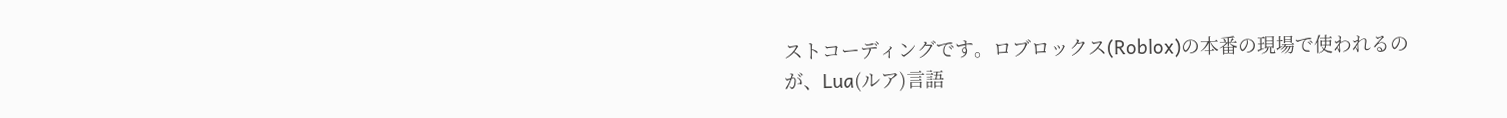ストコーディングです。ロブロックス(Roblox)の本番の現場で使われるのが、Lua(ルア)言語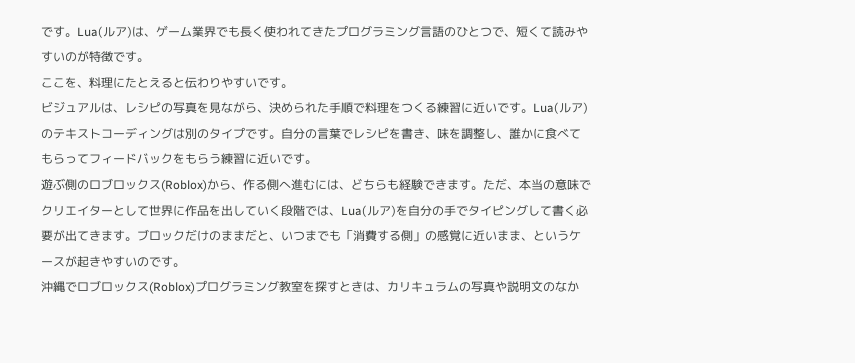です。Lua(ルア)は、ゲーム業界でも長く使われてきたプログラミング言語のひとつで、短くて読みやすいのが特徴です。
ここを、料理にたとえると伝わりやすいです。
ビジュアルは、レシピの写真を見ながら、決められた手順で料理をつくる練習に近いです。Lua(ルア)のテキストコーディングは別のタイプです。自分の言葉でレシピを書き、味を調整し、誰かに食べてもらってフィードバックをもらう練習に近いです。
遊ぶ側のロブロックス(Roblox)から、作る側へ進むには、どちらも経験できます。ただ、本当の意味でクリエイターとして世界に作品を出していく段階では、Lua(ルア)を自分の手でタイピングして書く必要が出てきます。ブロックだけのままだと、いつまでも「消費する側」の感覚に近いまま、というケースが起きやすいのです。
沖縄でロブロックス(Roblox)プログラミング教室を探すときは、カリキュラムの写真や説明文のなか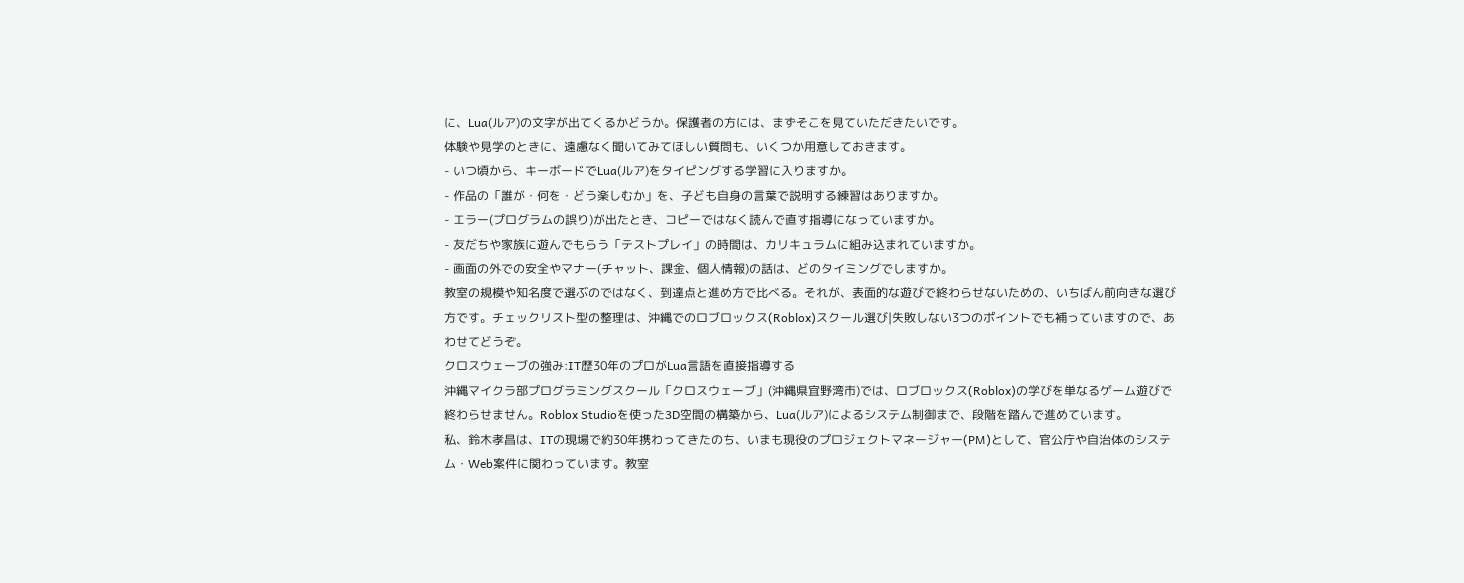に、Lua(ルア)の文字が出てくるかどうか。保護者の方には、まずそこを見ていただきたいです。
体験や見学のときに、遠慮なく聞いてみてほしい質問も、いくつか用意しておきます。
- いつ頃から、キーボードでLua(ルア)をタイピングする学習に入りますか。
- 作品の「誰が・何を・どう楽しむか」を、子ども自身の言葉で説明する練習はありますか。
- エラー(プログラムの誤り)が出たとき、コピーではなく読んで直す指導になっていますか。
- 友だちや家族に遊んでもらう「テストプレイ」の時間は、カリキュラムに組み込まれていますか。
- 画面の外での安全やマナー(チャット、課金、個人情報)の話は、どのタイミングでしますか。
教室の規模や知名度で選ぶのではなく、到達点と進め方で比べる。それが、表面的な遊びで終わらせないための、いちばん前向きな選び方です。チェックリスト型の整理は、沖縄でのロブロックス(Roblox)スクール選び|失敗しない3つのポイントでも補っていますので、あわせてどうぞ。
クロスウェーブの強み:IT歴30年のプロがLua言語を直接指導する
沖縄マイクラ部プログラミングスクール「クロスウェーブ」(沖縄県宜野湾市)では、ロブロックス(Roblox)の学びを単なるゲーム遊びで終わらせません。Roblox Studioを使った3D空間の構築から、Lua(ルア)によるシステム制御まで、段階を踏んで進めています。
私、鈴木孝昌は、ITの現場で約30年携わってきたのち、いまも現役のプロジェクトマネージャー(PM)として、官公庁や自治体のシステム・Web案件に関わっています。教室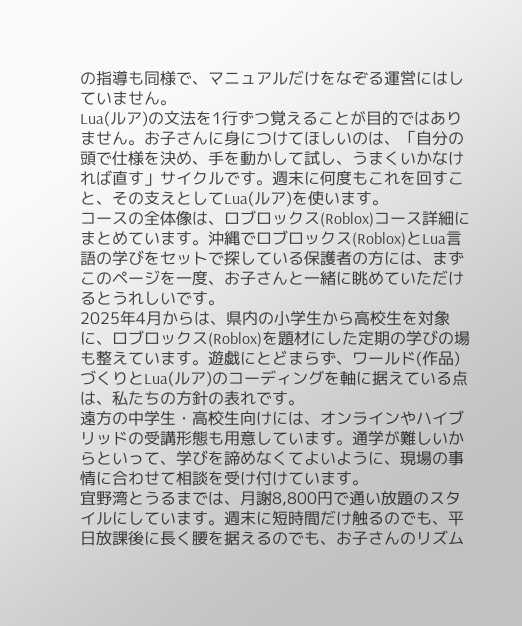の指導も同様で、マニュアルだけをなぞる運営にはしていません。
Lua(ルア)の文法を1行ずつ覚えることが目的ではありません。お子さんに身につけてほしいのは、「自分の頭で仕様を決め、手を動かして試し、うまくいかなければ直す」サイクルです。週末に何度もこれを回すこと、その支えとしてLua(ルア)を使います。
コースの全体像は、ロブロックス(Roblox)コース詳細にまとめています。沖縄でロブロックス(Roblox)とLua言語の学びをセットで探している保護者の方には、まずこのページを一度、お子さんと一緒に眺めていただけるとうれしいです。
2025年4月からは、県内の小学生から高校生を対象に、ロブロックス(Roblox)を題材にした定期の学びの場も整えています。遊戯にとどまらず、ワールド(作品)づくりとLua(ルア)のコーディングを軸に据えている点は、私たちの方針の表れです。
遠方の中学生・高校生向けには、オンラインやハイブリッドの受講形態も用意しています。通学が難しいからといって、学びを諦めなくてよいように、現場の事情に合わせて相談を受け付けています。
宜野湾とうるまでは、月謝8,800円で通い放題のスタイルにしています。週末に短時間だけ触るのでも、平日放課後に長く腰を据えるのでも、お子さんのリズム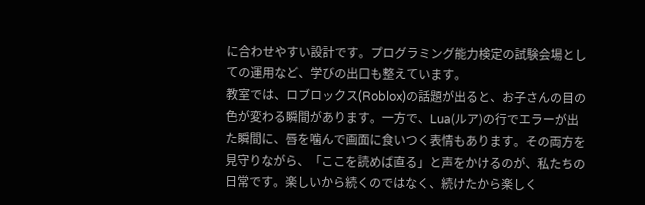に合わせやすい設計です。プログラミング能力検定の試験会場としての運用など、学びの出口も整えています。
教室では、ロブロックス(Roblox)の話題が出ると、お子さんの目の色が変わる瞬間があります。一方で、Lua(ルア)の行でエラーが出た瞬間に、唇を噛んで画面に食いつく表情もあります。その両方を見守りながら、「ここを読めば直る」と声をかけるのが、私たちの日常です。楽しいから続くのではなく、続けたから楽しく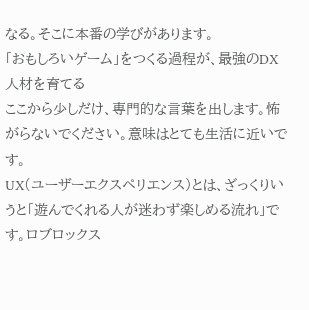なる。そこに本番の学びがあります。
「おもしろいゲーム」をつくる過程が、最強のDX人材を育てる
ここから少しだけ、専門的な言葉を出します。怖がらないでください。意味はとても生活に近いです。
UX(ユーザーエクスペリエンス)とは、ざっくりいうと「遊んでくれる人が迷わず楽しめる流れ」です。ロブロックス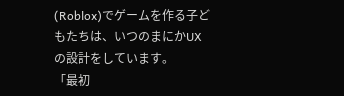(Roblox)でゲームを作る子どもたちは、いつのまにかUXの設計をしています。
「最初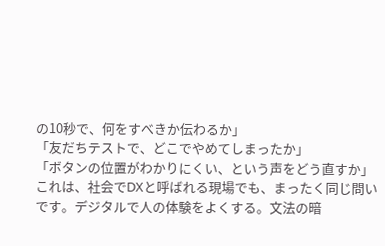の10秒で、何をすべきか伝わるか」
「友だちテストで、どこでやめてしまったか」
「ボタンの位置がわかりにくい、という声をどう直すか」
これは、社会でDXと呼ばれる現場でも、まったく同じ問いです。デジタルで人の体験をよくする。文法の暗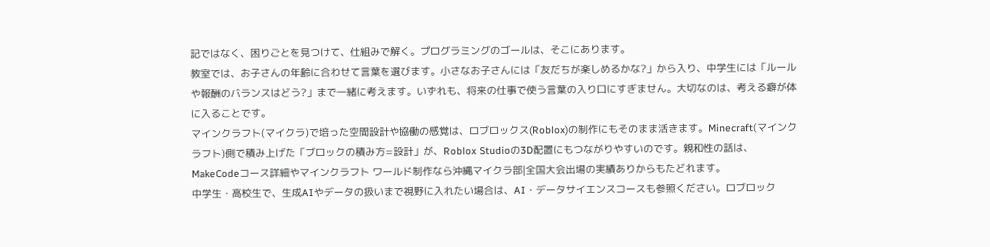記ではなく、困りごとを見つけて、仕組みで解く。プログラミングのゴールは、そこにあります。
教室では、お子さんの年齢に合わせて言葉を選びます。小さなお子さんには「友だちが楽しめるかな?」から入り、中学生には「ルールや報酬のバランスはどう?」まで一緒に考えます。いずれも、将来の仕事で使う言葉の入り口にすぎません。大切なのは、考える癖が体に入ることです。
マインクラフト(マイクラ)で培った空間設計や協働の感覚は、ロブロックス(Roblox)の制作にもそのまま活きます。Minecraft(マインクラフト)側で積み上げた「ブロックの積み方=設計」が、Roblox Studioの3D配置にもつながりやすいのです。親和性の話は、MakeCodeコース詳細やマインクラフト ワールド制作なら沖縄マイクラ部|全国大会出場の実績ありからもたどれます。
中学生・高校生で、生成AIやデータの扱いまで視野に入れたい場合は、AI・データサイエンスコースも参照ください。ロブロック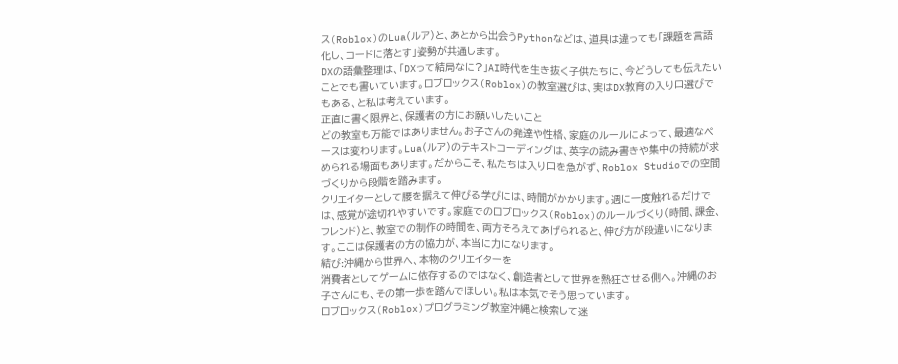ス(Roblox)のLua(ルア)と、あとから出会うPythonなどは、道具は違っても「課題を言語化し、コードに落とす」姿勢が共通します。
DXの語彙整理は、「DXって結局なに?」AI時代を生き抜く子供たちに、今どうしても伝えたいことでも書いています。ロブロックス(Roblox)の教室選びは、実はDX教育の入り口選びでもある、と私は考えています。
正直に書く限界と、保護者の方にお願いしたいこと
どの教室も万能ではありません。お子さんの発達や性格、家庭のルールによって、最適なペースは変わります。Lua(ルア)のテキストコーディングは、英字の読み書きや集中の持続が求められる場面もあります。だからこそ、私たちは入り口を急がず、Roblox Studioでの空間づくりから段階を踏みます。
クリエイターとして腰を据えて伸びる学びには、時間がかかります。週に一度触れるだけでは、感覚が途切れやすいです。家庭でのロブロックス(Roblox)のルールづくり(時間、課金、フレンド)と、教室での制作の時間を、両方そろえてあげられると、伸び方が段違いになります。ここは保護者の方の協力が、本当に力になります。
結び:沖縄から世界へ、本物のクリエイターを
消費者としてゲームに依存するのではなく、創造者として世界を熱狂させる側へ。沖縄のお子さんにも、その第一歩を踏んでほしい。私は本気でそう思っています。
ロブロックス(Roblox)プログラミング教室沖縄と検索して迷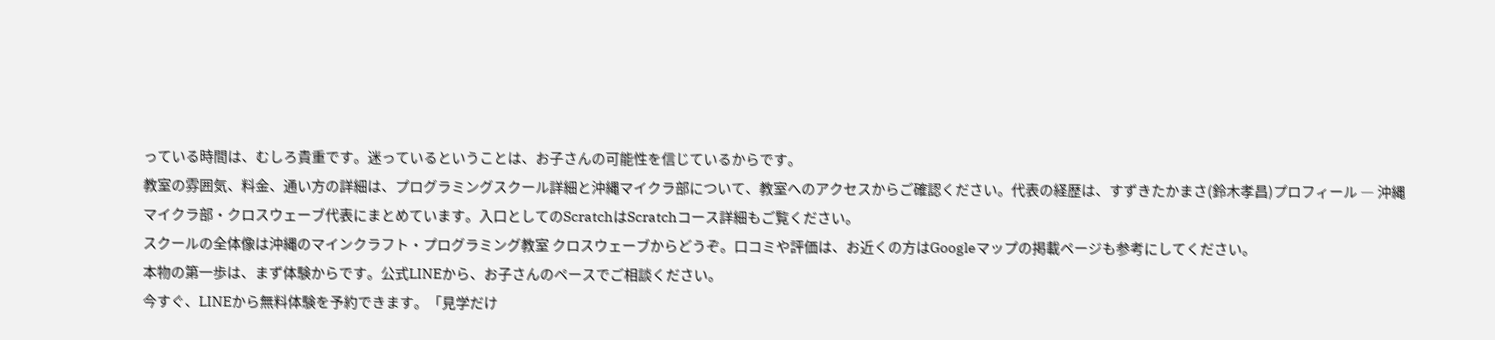っている時間は、むしろ貴重です。迷っているということは、お子さんの可能性を信じているからです。
教室の雰囲気、料金、通い方の詳細は、プログラミングスクール詳細と沖縄マイクラ部について、教室へのアクセスからご確認ください。代表の経歴は、すずきたかまさ(鈴木孝昌)プロフィール ― 沖縄マイクラ部・クロスウェーブ代表にまとめています。入口としてのScratchはScratchコース詳細もご覧ください。
スクールの全体像は沖縄のマインクラフト・プログラミング教室 クロスウェーブからどうぞ。口コミや評価は、お近くの方はGoogleマップの掲載ページも参考にしてください。
本物の第一歩は、まず体験からです。公式LINEから、お子さんのペースでご相談ください。
今すぐ、LINEから無料体験を予約できます。「見学だけ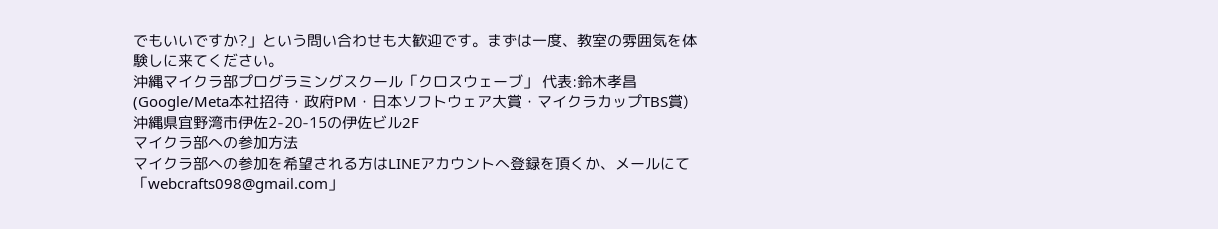でもいいですか?」という問い合わせも大歓迎です。まずは一度、教室の雰囲気を体験しに来てください。
沖縄マイクラ部プログラミングスクール「クロスウェーブ」 代表:鈴木孝昌 (Google/Meta本社招待・政府PM・日本ソフトウェア大賞・マイクラカップTBS賞) 沖縄県宜野湾市伊佐2-20-15の伊佐ビル2F
マイクラ部への参加方法
マイクラ部への参加を希望される方はLINEアカウントへ登録を頂くか、メールにて「webcrafts098@gmail.com」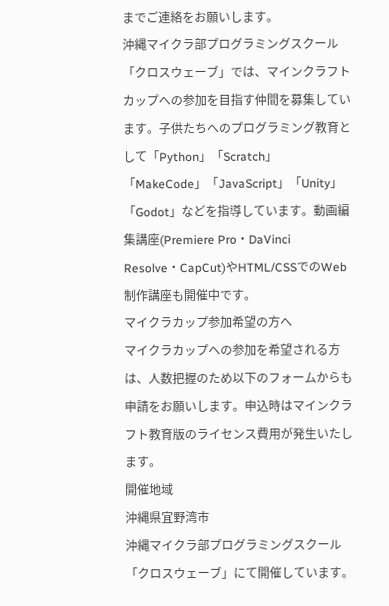までご連絡をお願いします。
沖縄マイクラ部プログラミングスクール「クロスウェーブ」では、マインクラフトカップへの参加を目指す仲間を募集しています。子供たちへのプログラミング教育として「Python」「Scratch」「MakeCode」「JavaScript」「Unity」「Godot」などを指導しています。動画編集講座(Premiere Pro・DaVinci Resolve・CapCut)やHTML/CSSでのWeb制作講座も開催中です。
マイクラカップ参加希望の方へ
マイクラカップへの参加を希望される方は、人数把握のため以下のフォームからも申請をお願いします。申込時はマインクラフト教育版のライセンス費用が発生いたします。
開催地域
沖縄県宜野湾市
沖縄マイクラ部プログラミングスクール「クロスウェーブ」にて開催しています。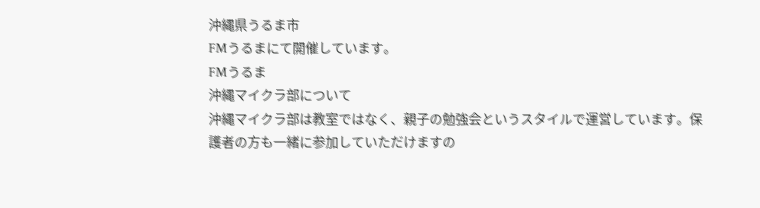沖縄県うるま市
FMうるまにて開催しています。
FMうるま
沖縄マイクラ部について
沖縄マイクラ部は教室ではなく、親子の勉強会というスタイルで運営しています。保護者の方も一緒に参加していただけますの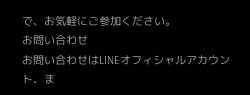で、お気軽にご参加ください。
お問い合わせ
お問い合わせはLINEオフィシャルアカウント、ま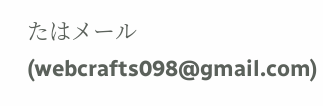たはメール(webcrafts098@gmail.com)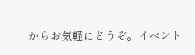からお気軽にどうぞ。イベント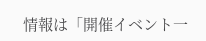情報は「開催イベント一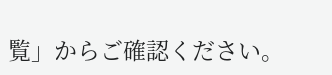覧」からご確認ください。